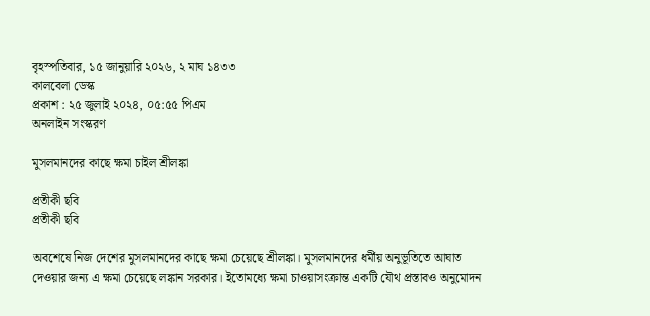বৃহস্পতিবার, ১৫ জানুয়ারি ২০২৬, ২ মাঘ ১৪৩৩
কালবেলা ডেস্ক
প্রকাশ : ২৫ জুলাই ২০২৪, ০৫:৫৫ পিএম
অনলাইন সংস্করণ

মুসলমানদের কাছে ক্ষমা চাইল শ্রীলঙ্কা

প্রতীকী ছবি
প্রতীকী ছবি

অবশেষে নিজ দেশের মুসলমানদের কাছে ক্ষমা চেয়েছে শ্রীলঙ্কা। মুসলমানদের ধর্মীয় অনুভূতিতে আঘাত দেওয়ার জন্য এ ক্ষমা চেয়েছে লঙ্কান সরকার। ইতোমধ্যে ক্ষমা চাওয়াসংক্রান্ত একটি যৌথ প্রস্তাবও অনুমোদন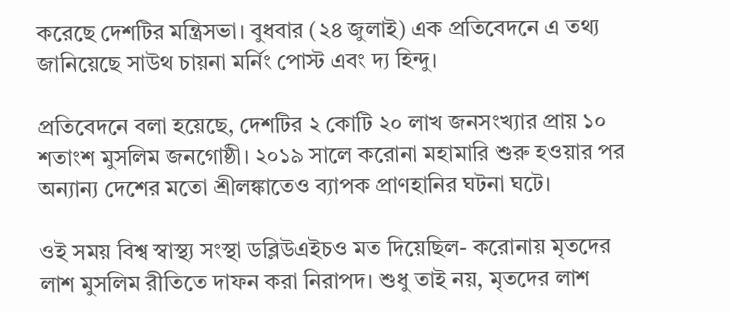করেছে দেশটির মন্ত্রিসভা। বুধবার (২৪ জুলাই) এক প্রতিবেদনে এ তথ্য জানিয়েছে সাউথ চায়না মর্নিং পোস্ট এবং দ্য হিন্দু।

প্রতিবেদনে বলা হয়েছে, দেশটির ২ কোটি ২০ লাখ জনসংখ্যার প্রায় ১০ শতাংশ মুসলিম জনগোষ্ঠী। ২০১৯ সালে করোনা মহামারি শুরু হওয়ার পর অন্যান্য দেশের মতো শ্রীলঙ্কাতেও ব্যাপক প্রাণহানির ঘটনা ঘটে।

ওই সময় বিশ্ব স্বাস্থ্য সংস্থা ডব্লিউএইচও মত দিয়েছিল- করোনায় মৃতদের লাশ মুসলিম রীতিতে দাফন করা নিরাপদ। শুধু তাই নয়, মৃতদের লাশ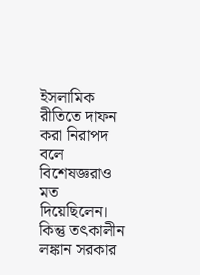ইসলামিক রীতিতে দাফন করা নিরাপদ বলে বিশেষজ্ঞরাও মত দিয়েছিলেন। কিন্তু তৎকালীন লঙ্কান সরকার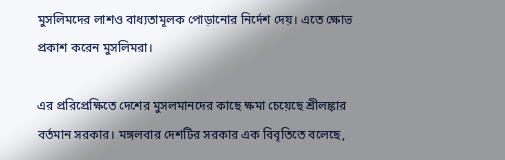মুসলিমদের লাশও বাধ্যতামূলক পোড়ানোর নির্দেশ দেয়। এতে ক্ষোভ প্রকাশ করেন মুসলিমরা।

এর প্ররিপ্রেক্ষিতে দেশের মুসলমানদের কাছে ক্ষমা চেয়েছে শ্রীলঙ্কার বর্তমান সরকার। মঙ্গলবার দেশটির সরকার এক বিবৃতিতে বলেছে,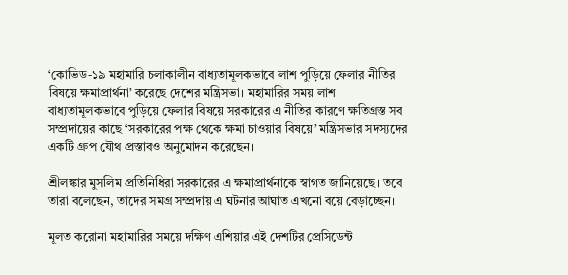‘কোভিড-১৯ মহামারি চলাকালীন বাধ্যতামূলকভাবে লাশ পুড়িয়ে ফেলার নীতির বিষয়ে ক্ষমাপ্রার্থনা’ করেছে দেশের মন্ত্রিসভা। মহামারির সময় লাশ বাধ্যতামূলকভাবে পুড়িয়ে ফেলার বিষয়ে সরকারের এ নীতির কারণে ক্ষতিগ্রস্ত সব সম্প্রদায়ের কাছে ‘সরকারের পক্ষ থেকে ক্ষমা চাওয়ার বিষয়ে’ মন্ত্রিসভার সদস্যদের একটি গ্রুপ যৌথ প্রস্তাবও অনুমোদন করেছেন।

শ্রীলঙ্কার মুসলিম প্রতিনিধিরা সরকারের এ ক্ষমাপ্রার্থনাকে স্বাগত জানিয়েছে। তবে তারা বলেছেন, তাদের সমগ্র সম্প্রদায় এ ঘটনার আঘাত এখনো বয়ে বেড়াচ্ছেন।

মূলত করোনা মহামারির সময়ে দক্ষিণ এশিয়ার এই দেশটির প্রেসিডেন্ট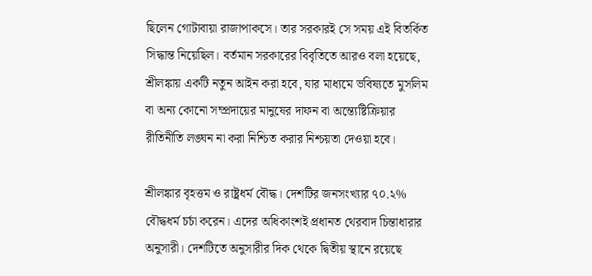ছিলেন গোটাবায়া রাজাপাকসে। তার সরকারই সে সময় এই বিতর্কিত সিদ্ধান্ত নিয়েছিল। বর্তমান সরকারের বিবৃতিতে আরও বলা হয়েছে, শ্রীলঙ্কায় একটি নতুন আইন করা হবে, যার মাধ্যমে ভবিষ্যতে মুসলিম বা অন্য কোনো সম্প্রদায়ের মানুষের দাফন বা অন্ত্যেষ্টিক্রিয়ার রীতিনীতি লঙ্ঘন না করা নিশ্চিত করার নিশ্চয়তা দেওয়া হবে।

শ্রীলঙ্কার বৃহত্তম ও রাষ্ট্রধর্ম বৌদ্ধ। দেশটির জনসংখ্যার ৭০.২% বৌদ্ধধর্ম চর্চা করেন। এদের অধিকাংশই প্রধানত থেরবাদ চিন্তাধারার অনুসারী। দেশটিতে অনুসারীর দিক থেকে দ্বিতীয় স্থানে রয়েছে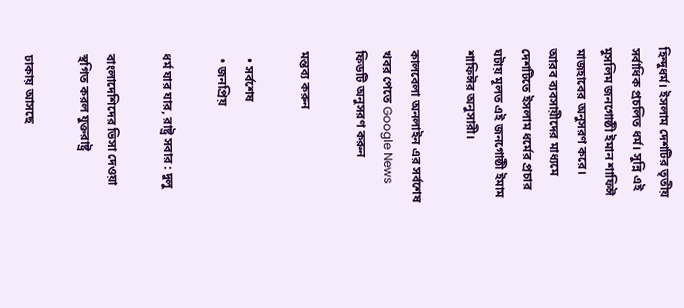হিন্দুধর্ম। ইসলাম দেশটির তৃতীয় সর্বাধিক প্রচলিত ধর্ম। সুন্নি এই মুসলিম জনগোষ্ঠী ইমান শাফিঈ মাজহাবের অনুসরণ করে। আরব ব্যবসায়ীদের মাধ্যমে দেশটিতে ইসলাম ধর্মের প্রচার ঘটায় মূলত এই জনগোষ্ঠী ইমাম শাফিঈর অনুসারী।

কালবেলা অনলাইন এর সর্বশেষ খবর পেতে Google News ফিডটি অনুসরণ করুন

মন্তব্য করুন

  • সর্বশেষ
  • জনপ্রিয়

ধর্ম যার যার, রাষ্ট্র সবার : দুলু

বাংলাদেশিদের ভিসা দেওয়া স্থগিত করল যুক্তরাষ্ট্র

ঢাকায় আসছে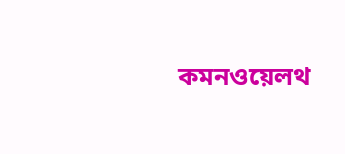কমনওয়েলথ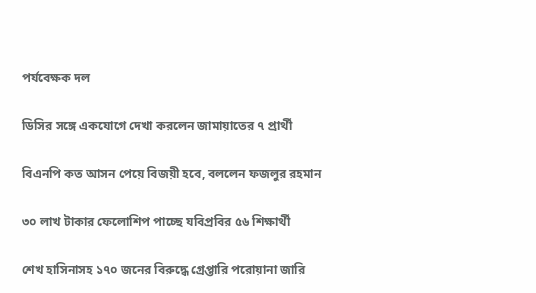পর্যবেক্ষক দল

ডিসির সঙ্গে একযোগে দেখা করলেন জামায়াতের ৭ প্রার্থী

বিএনপি কত আসন পেয়ে বিজয়ী হবে, বললেন ফজলুর রহমান

৩০ লাখ টাকার ফেলোশিপ পাচ্ছে যবিপ্রবির ৫৬ শিক্ষার্থী

শেখ হাসিনাসহ ১৭০ জনের বিরুদ্ধে গ্রেপ্তারি পরোয়ানা জারি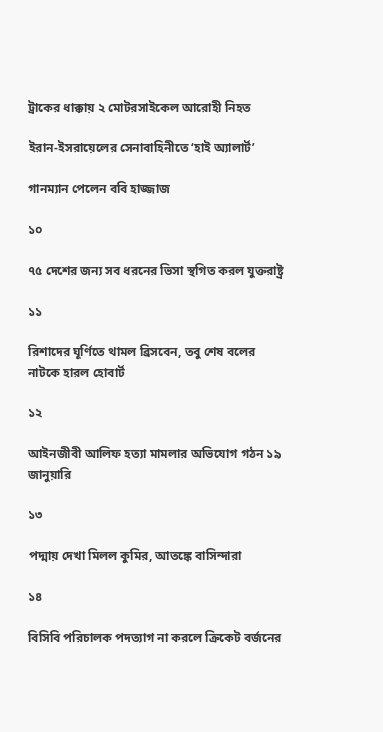ট্রাকের ধাক্কায় ২ মোটরসাইকেল আরোহী নিহত

ইরান-ইসরায়েলের সেনাবাহিনীতে ‘হাই অ্যালার্ট’

গানম্যান পেলেন ববি হাজ্জাজ

১০

৭৫ দেশের জন্য সব ধরনের ভিসা স্থগিত করল যুক্তরাষ্ট্র

১১

রিশাদের ঘূর্ণিতে থামল ব্রিসবেন, তবু শেষ বলের নাটকে হারল হোবার্ট

১২

আইনজীবী আলিফ হত্যা মামলার অভিযোগ গঠন ১৯ জানুয়ারি

১৩

পদ্মায় দেখা মিলল কুমির, আতঙ্কে বাসিন্দারা

১৪

বিসিবি পরিচালক পদত্যাগ না করলে ক্রিকেট বর্জনের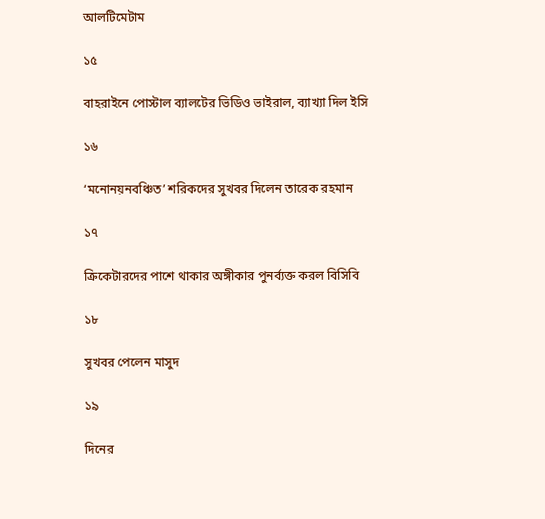আলটিমেটাম

১৫

বাহরাইনে পোস্টাল ব্যালটের ভিডিও ভাইরাল, ব্যাখ্যা দিল ইসি

১৬

‘মনোনয়নবঞ্চিত’ শরিকদের সুখবর দিলেন তারেক রহমান

১৭

ক্রিকেটারদের পাশে থাকার অঙ্গীকার পুনর্ব্যক্ত করল বিসিবি

১৮

সুখবর পেলেন মাসুদ

১৯

দিনের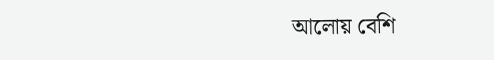আলোয় বেশি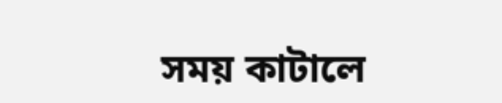সময় কাটালে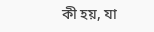কী হয়, যা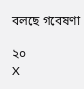বলছে গবেষণা

২০
X